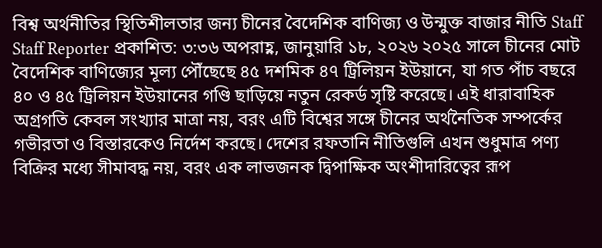বিশ্ব অর্থনীতির স্থিতিশীলতার জন্য চীনের বৈদেশিক বাণিজ্য ও উন্মুক্ত বাজার নীতি Staff Staff Reporter প্রকাশিত: ৩:৩৬ অপরাহ্ণ, জানুয়ারি ১৮, ২০২৬ ২০২৫ সালে চীনের মোট বৈদেশিক বাণিজ্যের মূল্য পৌঁছেছে ৪৫ দশমিক ৪৭ ট্রিলিয়ন ইউয়ানে, যা গত পাঁচ বছরে ৪০ ও ৪৫ ট্রিলিয়ন ইউয়ানের গণ্ডি ছাড়িয়ে নতুন রেকর্ড সৃষ্টি করেছে। এই ধারাবাহিক অগ্রগতি কেবল সংখ্যার মাত্রা নয়, বরং এটি বিশ্বের সঙ্গে চীনের অর্থনৈতিক সম্পর্কের গভীরতা ও বিস্তারকেও নির্দেশ করছে। দেশের রফতানি নীতিগুলি এখন শুধুমাত্র পণ্য বিক্রির মধ্যে সীমাবদ্ধ নয়, বরং এক লাভজনক দ্বিপাক্ষিক অংশীদারিত্বের রূপ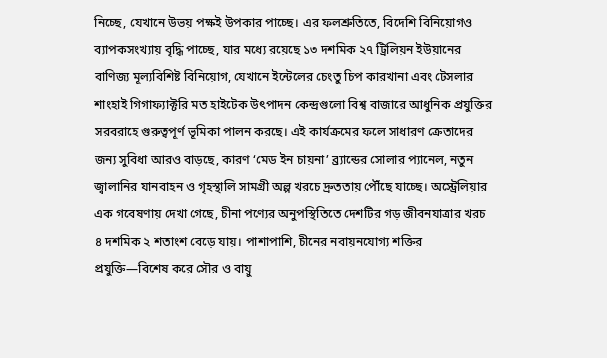নিচ্ছে, যেখানে উভয় পক্ষই উপকার পাচ্ছে। এর ফলশ্রুতিতে, বিদেশি বিনিয়োগও ব্যাপকসংখ্যায় বৃদ্ধি পাচ্ছে, যার মধ্যে রয়েছে ১৩ দশমিক ২৭ ট্রিলিয়ন ইউয়ানের বাণিজ্য মূল্যবিশিষ্ট বিনিয়োগ, যেখানে ইন্টেলের চেংতু চিপ কারখানা এবং টেসলার শাংহাই গিগাফ্যাক্টরি মত হাইটেক উৎপাদন কেন্দ্রগুলো বিশ্ব বাজারে আধুনিক প্রযুক্তির সরবরাহে গুরুত্বপূর্ণ ভূমিকা পালন করছে। এই কার্যক্রমের ফলে সাধারণ ক্রেতাদের জন্য সুবিধা আরও বাড়ছে, কারণ ‘মেড ইন চায়না’ ব্র্যান্ডের সোলার প্যানেল, নতুন জ্বালানির যানবাহন ও গৃহস্থালি সামগ্রী অল্প খরচে দ্রুততায় পৌঁছে যাচ্ছে। অস্ট্রেলিয়ার এক গবেষণায় দেখা গেছে, চীনা পণ্যের অনুপস্থিতিতে দেশটির গড় জীবনযাত্রার খরচ ৪ দশমিক ২ শতাংশ বেড়ে যায়। পাশাপাশি, চীনের নবায়নযোগ্য শক্তির প্রযুক্তি—বিশেষ করে সৌর ও বায়ু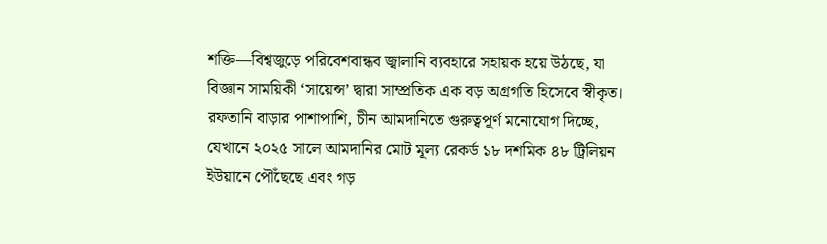শক্তি—বিশ্বজুড়ে পরিবেশবান্ধব জ্বালানি ব্যবহারে সহায়ক হয়ে উঠছে, যা বিজ্ঞান সাময়িকী ‘সায়েন্স’ দ্বারা সাম্প্রতিক এক বড় অগ্রগতি হিসেবে স্বীকৃত। রফতানি বাড়ার পাশাপাশি, চীন আমদানিতে গুরুত্বপূর্ণ মনোযোগ দিচ্ছে, যেখানে ২০২৫ সালে আমদানির মোট মূল্য রেকর্ড ১৮ দশমিক ৪৮ ট্রিলিয়ন ইউয়ানে পৌঁছেছে এবং গড়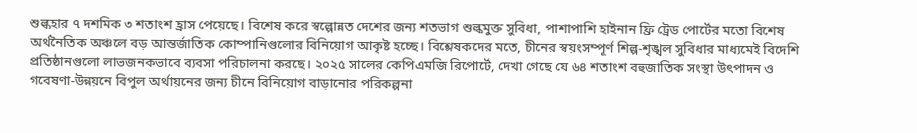শুল্কহার ৭ দশমিক ৩ শতাংশ হ্রাস পেয়েছে। বিশেষ করে স্বল্পোন্নত দেশের জন্য শতভাগ শুল্কমুক্ত সুবিধা, পাশাপাশি হাইনান ফ্রি ট্রেড পোর্টের মতো বিশেষ অর্থনৈতিক অঞ্চলে বড় আন্তর্জাতিক কোম্পানিগুলোর বিনিয়োগ আকৃষ্ট হচ্ছে। বিশ্লেষকদের মতে, চীনের স্বয়ংসম্পূর্ণ শিল্প-শৃঙ্খল সুবিধার মাধ্যমেই বিদেশি প্রতিষ্ঠানগুলো লাভজনকভাবে ব্যবসা পরিচালনা করছে। ২০২৫ সালের কেপিএমজি রিপোর্টে, দেখা গেছে যে ৬৪ শতাংশ বহুজাতিক সংস্থা উৎপাদন ও গবেষণা-উন্নয়নে বিপুল অর্থায়নের জন্য চীনে বিনিয়োগ বাড়ানোর পরিকল্পনা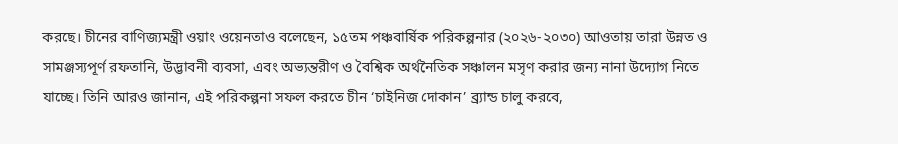করছে। চীনের বাণিজ্যমন্ত্রী ওয়াং ওয়েনতাও বলেছেন, ১৫তম পঞ্চবার্ষিক পরিকল্পনার (২০২৬-২০৩০) আওতায় তারা উন্নত ও সামঞ্জস্যপূর্ণ রফতানি, উদ্ভাবনী ব্যবসা, এবং অভ্যন্তরীণ ও বৈশ্বিক অর্থনৈতিক সঞ্চালন মসৃণ করার জন্য নানা উদ্যোগ নিতে যাচ্ছে। তিনি আরও জানান, এই পরিকল্পনা সফল করতে চীন ‘চাইনিজ দোকান’ ব্র্যান্ড চালু করবে,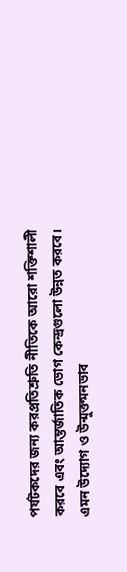পর্যটকদের জন্য করপ্রতিশ্রুতি নীতিকে আরো শক্তিশালী করবে এবং আন্তর্জাতিক ভোগ কেন্দ্রগুলো উন্নত করবে। এমন উদ্যোগ ও উন্মুক্তমনভাব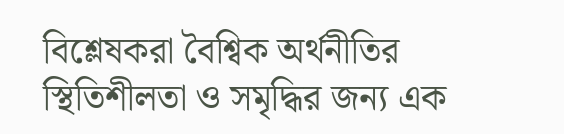বিশ্লেষকরা বৈশ্বিক অর্থনীতির স্থিতিশীলতা ও সমৃদ্ধির জন্য এক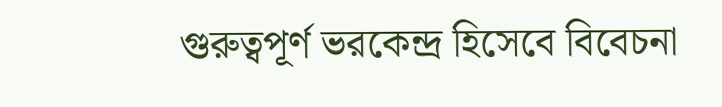গুরুত্বপূর্ণ ভরকেন্দ্র হিসেবে বিবেচনা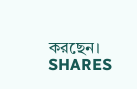করছেন। SHARES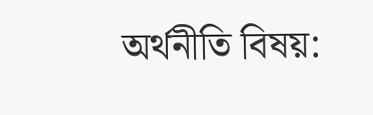অর্থনীতি বিষয়: